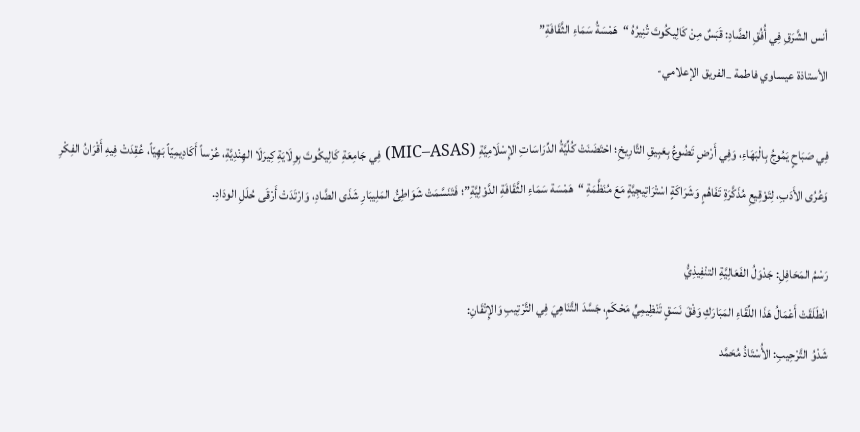أنس الشَّرَقِ فِي أُفُقِ الضَّادِ: قَبَسٌ مِنْ كَالِيكُوتَ تُنِيرُهُ “هَمْسَةُ سَمَاءِ الثَّقَافَةِ”
الأستاذة عيساوي فاطمة _الفريق الإعلامي-

فِي صَبَاحٍ يَمُوجُ بِالْبَهَاءِ، وَفِي أَرْضٍ تَضُوعُ بِعَبِيقِ التَّارِيخِ؛ احْتَضَنَتْ كُلِّيَّةُ الدِّرَاسَاتِ الإِسْلَامِيَّةِ (MIC–ASAS) فِي جَامِعَةِ كَالِيكُوتَ بِوِلَايَةِ كِيرَلَا الهِنْدِيَّةِ، عُرْساً أَكَادِيمِيّاً بَهِيّاً، عُقِدَتْ فِيهِ أَقْرَانُ الفِكْرِ وَعُرُى الأَدَبِ، لِتَوْقِيعِ مُذَكَّرَةِ تَفَاهُمٍ وَشَرَاكَةٍ اسْتْرَاتِيجِيَّةٍ مَعَ مُنَظَّمَةِ “هَمْسَة سَمَاءِ الثَّقَافَةِ الدَّوْلِيَّةِ”؛ فَتَنَسَّمَتْ شَوَاطِئُ المَلِيبَارِ شَذَى الضَّادِ، وَارْتَدَتْ أَرْقَى حُلَلِ الودَادِ.

رَسْمُ المَحَافِلِ: جَدْوَلُ الفَعَالِيَّةِ التنْفِيذِيُّ
انْطَلَقَتْ أَعْمَالُ هَذَا اللِّقَاءِ المَبَارَكِ وَفْقَ نَسَقٍ تَنْظِيمِيٍّ مَحْكَمٍ، جَسَّدَ التَّنَاهِيَ فِي التَّرْتِيبِ وَالإِتْقَانِ:
شَدْوُ التَّرْحِيبِ: الأُسْتَاذُ مُحَمَّد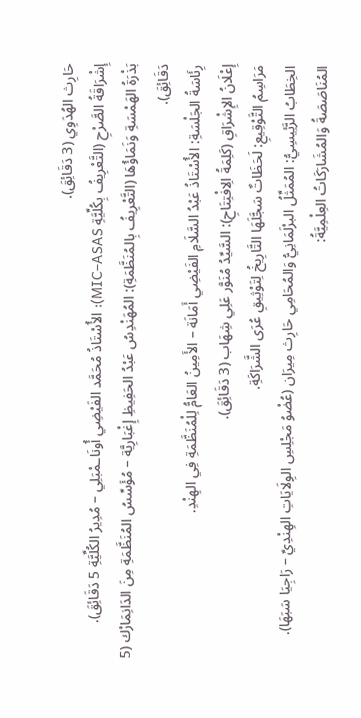حَارِث الهُدَوِي (3 دَقَائِقَ).
إِشْرَاقَةُ الصَّرْحِ (التَّعْرِيفُ بِكُلِّيَّةِ MIC–ASAS): الأُسْتَاذُ مُحَمَّد الفَيْضِي أُونَاـمْبَلِي – مُدِيرُ الكُلِّيَّةِ 5 دَقَائِقَ).
بَذْرَةُ الهَمْسَةِ وَنَمَاؤُهَا (التَّعْرِيفُ بِالمُنَظَّمَةِ): المُهَنْدِسُ عَبْدُ الحَفِيظِ إِغْبَارِيَّة – مُؤَسِّسُ المُنَظَّمَةِ مِنَ الدَانِمَارْك (5 دَقَائِقَ).
رِئَاسَةُ الجَلْسَةِ: الأُسْتَاذُ عَبْدُ السَّلَامِ الفَيْضِي أَمَانَة – الأَمِينُ العَامُّ لِلْمُنَظَّمَةِ فِي الهِنْدِ.
إِعْلَانُ الإِشْرَاقِ (كَلِمَةُ الِافْتِتَاحِ): السَّيِّدُ مُنَوَّر عَلِي شِهَاب (3 دَقَائِقَ).
مَرَاسِمُ التَّوْقِيعِ: لَحَظَاتٌ سَجَّلَهَا التَّارِيخُ لِتَوْثِيقِ عُرَى الشَّرَاكَةِ.
الخِطَابُ الرَّئِيسِيُّ: المُمَثِّلُ البرْلَمَانِيُّ وَالمُحَامِي حَارِث مِيرَان (عُضْوُ مَجْلِسِ الوِلَايَاتِ الهِنْدِيِّ – رَاجِيَا سَبَهَا).
المُنَاصَصَةُ وَالمُشَارَكَاتُ العِلْمِيَّةُ: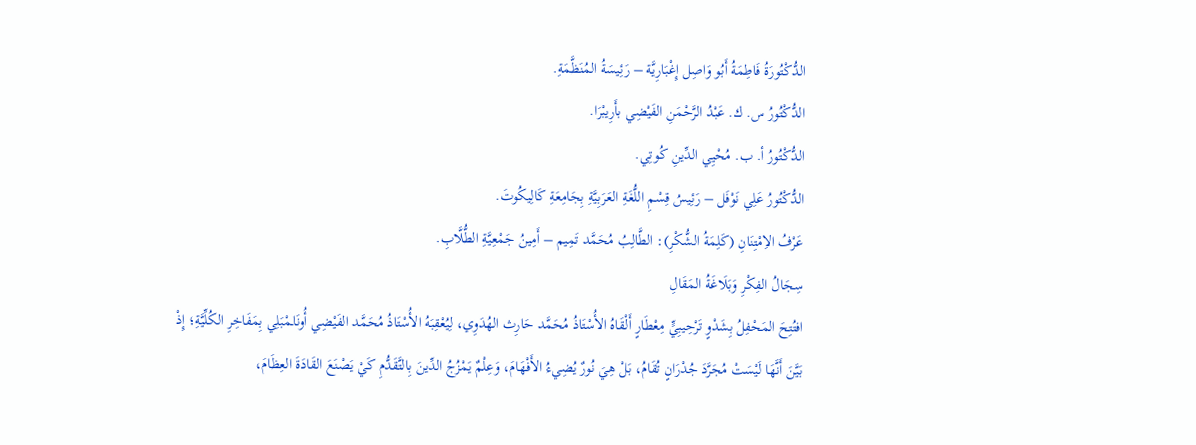الدُّكْتُورَةُ فَاطِمَةُ أَبُو وَاصِل إِغْبَارِيَّة – رَئِيسَةُ المُنَظَّمَةِ.
الدُّكْتُورُ س. ك. عَبْدُ الرَّحْمَنِ الفَيْضِي بأَرِيبْرَا.
الدُّكْتُورُ أ. ب. مُحْيِي الدِّينِ كُوتِي.
الدُّكْتُورُ عَلِي نَوْفَل – رَئِيسُ قِسْمِ اللُّغَةِ العَرَبِيَّةِ بِجَامِعَةِ كَالِيكُوتَ.
عَرْفُ الاِمْتِنَانِ (كَلِمَةُ الشُّكْرِ): الطَّالِبُ مُحَمَّد تَمِيم – أَمِينُ جَمْعِيَّةِ الطُّلَّابِ.
سِجَالُ الفِكْرِ وَبَلَاغَةُ المَقَالِ
افتُتِحَ المَحْفِلُ بِشَدْوٍ تَرْحِيبِيٍّ مِعْطَارٍ أَلْقَاهُ الأُسْتَاذُ مُحَمَّد حَارِث الهُدَوِي، لِيُعْقِبَهُ الأُسْتَاذُ مُحَمَّد الفَيْضِي أُونَاـمْبَلِي بِمَفَاخِرِ الكُلِّيَّةِ؛ إِذْ بَيَّنَ أَنَّهَا لَيْسَتْ مُجَرَّدَ جُدْرَانٍ تُقَامُ، بَلْ هِيَ نُورٌ يُضِيءُ الأَفْهَامَ، وَعِلْمٌ يَمْزُجُ الدِّينَ بِالتَّقَدُّمِ كَيْ يَصْنَعَ القَادَةَ العِظَامَ،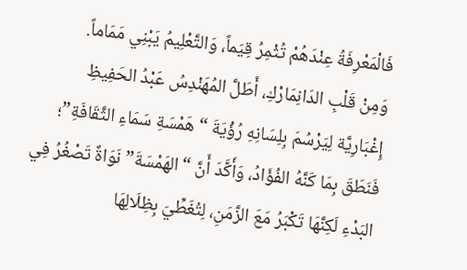فَالْمَعْرِفَةُ عِنْدَهُمْ تُثْمِرُ قِيَماً، وَالتَّعْلِيمُ يَبْنِي مَمَاماً.
وَمِنْ قَلْبِ الدَانِمَارْكِ، أَطَلَّ المُهَنْدِسُ عَبْدُ الحَفِيظِ إِغْبَارِيَّة لِيَرْسُمَ بِلِسَانِهِ رُؤْيَةَ “هَمْسَةِ سَمَاءِ الثَّقَافَةِ”؛ فَنَطَقَ بِمَا كَنَّهُ الفُؤَادُ، وَأَكَّدَ أَنَّ “الهَمْسَةَ” نَوَاةٌ تَصْغُرُ فِي البَدْءِ لَكِنَّهَا تَكْبَرُ مَعَ الزَّمَنِ، لِتُغَطِّيَ بِظِلَالِهَا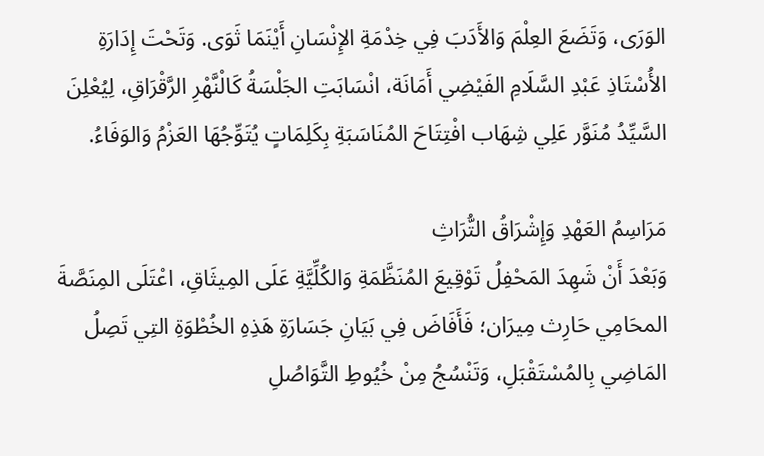الوَرَى، وَتَضَعَ العِلْمَ وَالأَدَبَ فِي خِدْمَةِ الإِنْسَانِ أَيْنَمَا ثَوَى. وَتَحْتَ إِدَارَةِ الأُسْتَاذِ عَبْدِ السَّلَامِ الفَيْضِي أَمَانَة، انْسَابَتِ الجَلْسَةُ كَالْنَّهْرِ الرَّقْرَاقِ، لِيُعْلِنَ السَّيِّدُ مُنَوَّر عَلِي شِهَاب افْتِتَاحَ المُنَاسَبَةِ بِكَلِمَاتٍ يُتَوِّجُهَا العَزْمُ وَالوَفَاءُ.

مَرَاسِمُ العَهْدِ وَإِشْرَاقُ التُّرَاثِ
وَبَعْدَ أَنْ شَهِدَ المَحْفِلُ تَوْقِيعَ المُنَظَّمَةِ وَالكُلِّيَّةِ عَلَى المِيثَاقِ، اعْتَلَى المِنَصَّةَ المحَامِي حَارِث مِيرَان؛ فَأَفَاضَ فِي بَيَانِ جَسَارَةِ هَذِهِ الخُطْوَةِ التِي تَصِلُ المَاضِي بِالمُسْتَقْبَلِ، وَتَنْسُجُ مِنْ خُيُوطِ التَّوَاصُلِ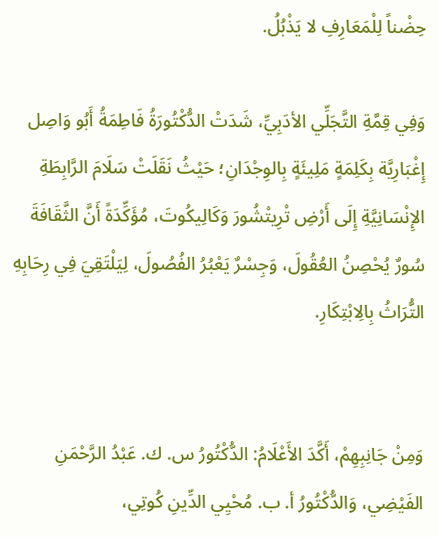حِضْناً لِلْمَعَارِفِ لا يَذْبُلُ.

وَفِي قِمَّةِ التَّجَلِّي الأدَبِيِّ، شَدَتْ الدُّكْتُورَةُ فَاطِمَةُ أَبُو وَاصِل إِغْبَارِيَّة بِكَلِمَةٍ مَلِيئَةٍ بِالوِجْدَانِ؛ حَيْثُ نَقَلَتْ سَلَامَ الرَّابِطَةِ الإِنْسَانِيَّةِ إِلَى أَرْضِ تْرِيتْشُورَ وَكَالِيكُوتَ، مُؤَكِّدَةً أَنَّ الثَّقَافَةَ سُورٌ يُحْصِنُ العُقُولَ، وَجِسْرٌ يَعْبُرُ الفُصُولَ، لِيَلْتَقِيَ فِي رِحَابِهِ التُّرَاثُ بِالِابْتِكَارِ.


وَمِنْ جَانِبِهِمْ، أَكَّدَ الأَعْلَامُ: الدُّكْتُورُ س. ك. عَبْدُ الرَّحْمَنِ الفَيْضِي، وَالدُّكْتُورُ أ. ب. مُحْيِي الدِّينِ كُوتِي،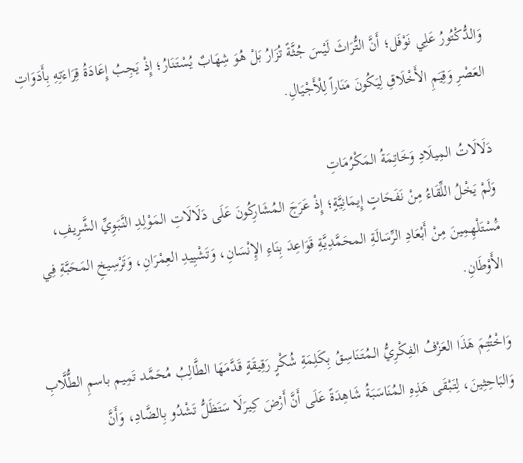وَالدُّكْتُورُ عَلِي نَوْفَل؛ أَنَّ التُّرَاثَ لَيْسَ جُثَّةً تُزَارُ بَلْ هُوَ شِهَابٌ يُسْتَنَارُ؛ إِذْ يَجِبُ إِعَادَةُ قِرَاءَتِهِ بِأَدَوَاتِ العَصْرِ وَقِيَمِ الأَخْلَاقِ لِيَكُونَ مَنَاراً لِلْأَجْيَالِ.

دَلَالَاتُ المِيلَادِ وَخَاتِمَةُ المَكْرُمَاتِ
وَلَمْ يَخْلُ اللِّقَاءُ مِنْ نَفَحَاتٍ إِيمَانِيَّةٍ؛ إِذْ عَرَجَ المُشَارِكُونَ عَلَى دَلَالَاتِ المَوْلِدِ النَّبَوِيِّ الشَّرِيفِ، مَُسْتَلْهِمِينَ مِنْ أَبْعَادِ الرِّسَالَةِ المحَمَّدِيَّةِ قَوَاعِدَ بِنَاءِ الإِنْسَانِ، وَتَشْيِيدِ العِمْرَانِ، وَتَرْسِيخِ المَحَبَّةِ فِي الأَوْطَانِ.

وَاخْتُتِمَ هَذَا العَزْفُ الفِكْرِيُّ الـمُتَنَاسِقُ بِكَلِمَةِ شُكْرٍ رَقِيقَةٍ قَدَّمَهَا الطَّالِبُ مُحَمَّد تَمِيم باسمِ الطُّلَّابِ وَالبَاحِثِينَ، لِتَبْقَى هَذِهِ المُنَاسَبَةُ شَاهِدَةً عَلَى أَنَّ أَرْضَ كِيرَلَا سَتَظَلُّ تَشْدُو بِالضَّادِ، وَأَنَّ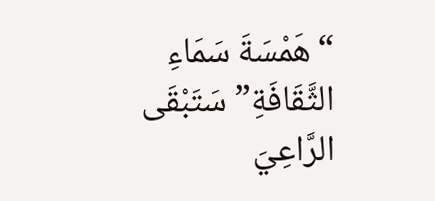“هَمْسَةَ سَمَاءِ الثَّقَافَةِ” سَتَبْقَى الرَّاعِيَ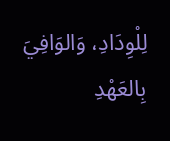لِلْوِدَادِ، وَالوَافِيَ بِالعَهْدِ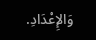وَالإِعْدَادِ.